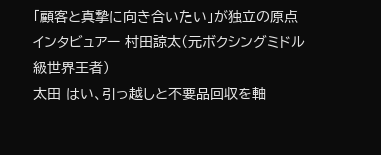「顧客と真摯に向き合いたい」が独立の原点
インタビュアー 村田諒太(元ボクシングミドル級世界王者)
太田 はい、引っ越しと不要品回収を軸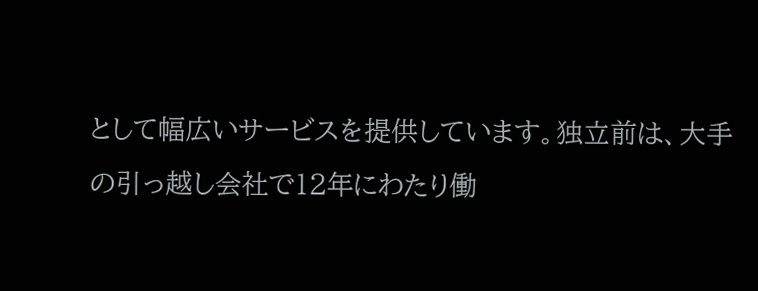として幅広いサービスを提供しています。独立前は、大手の引っ越し会社で12年にわたり働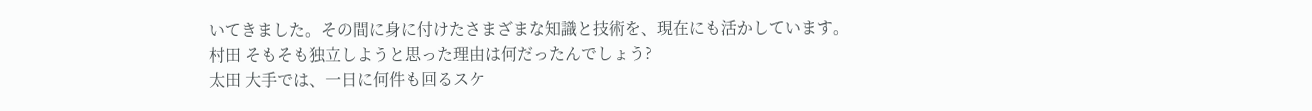いてきました。その間に身に付けたさまざまな知識と技術を、現在にも活かしています。
村田 そもそも独立しようと思った理由は何だったんでしょう?
太田 大手では、一日に何件も回るスケ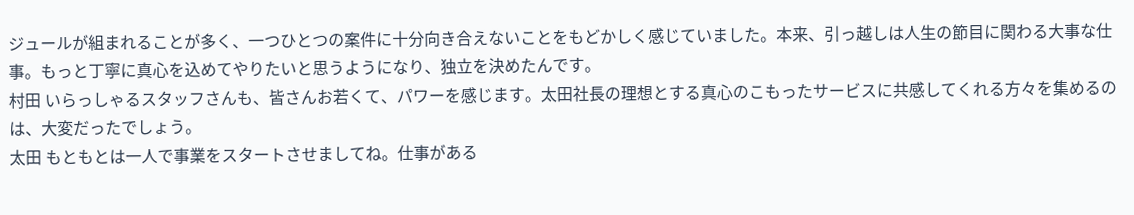ジュールが組まれることが多く、一つひとつの案件に十分向き合えないことをもどかしく感じていました。本来、引っ越しは人生の節目に関わる大事な仕事。もっと丁寧に真心を込めてやりたいと思うようになり、独立を決めたんです。
村田 いらっしゃるスタッフさんも、皆さんお若くて、パワーを感じます。太田社長の理想とする真心のこもったサービスに共感してくれる方々を集めるのは、大変だったでしょう。
太田 もともとは一人で事業をスタートさせましてね。仕事がある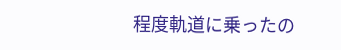程度軌道に乗ったの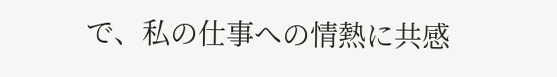で、私の仕事への情熱に共感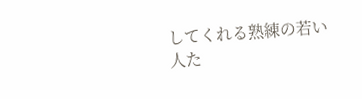してくれる熟練の若い人た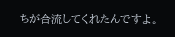ちが合流してくれたんですよ。